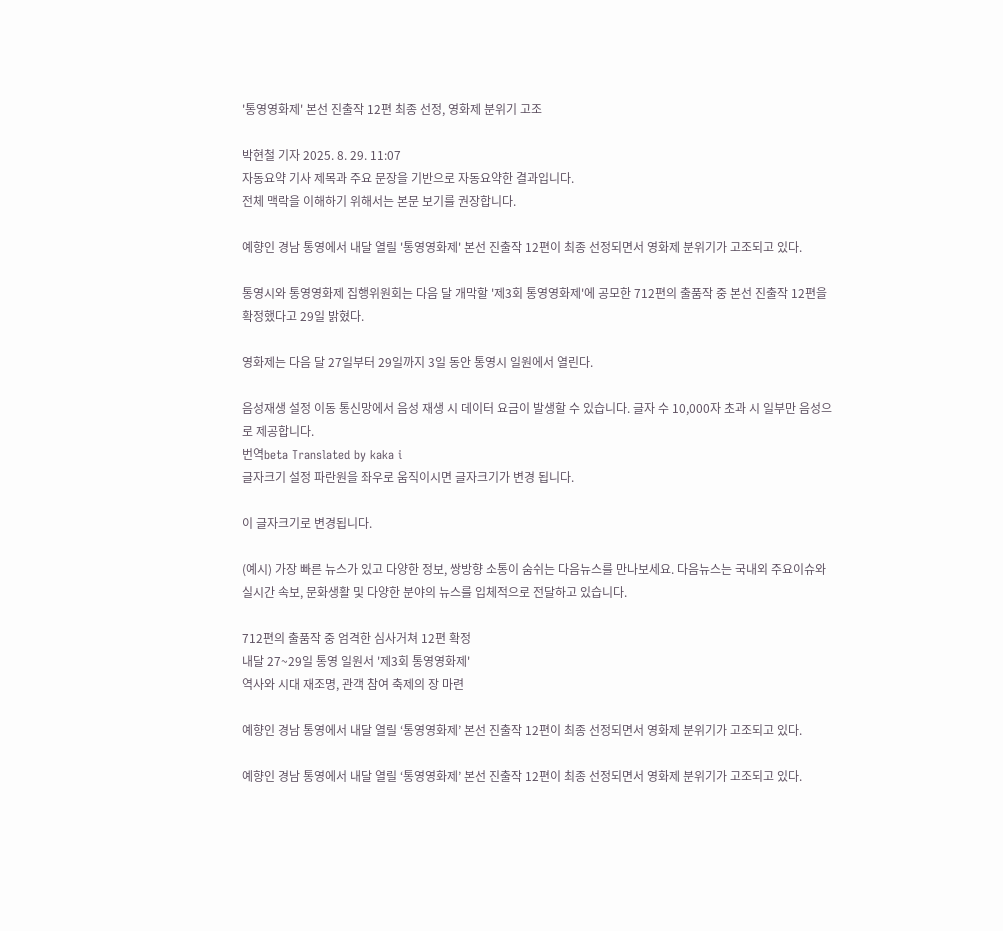'통영영화제' 본선 진출작 12편 최종 선정, 영화제 분위기 고조

박현철 기자 2025. 8. 29. 11:07
자동요약 기사 제목과 주요 문장을 기반으로 자동요약한 결과입니다.
전체 맥락을 이해하기 위해서는 본문 보기를 권장합니다.

예향인 경남 통영에서 내달 열릴 '통영영화제' 본선 진출작 12편이 최종 선정되면서 영화제 분위기가 고조되고 있다.

통영시와 통영영화제 집행위원회는 다음 달 개막할 '제3회 통영영화제'에 공모한 712편의 출품작 중 본선 진출작 12편을 확정했다고 29일 밝혔다.

영화제는 다음 달 27일부터 29일까지 3일 동안 통영시 일원에서 열린다.

음성재생 설정 이동 통신망에서 음성 재생 시 데이터 요금이 발생할 수 있습니다. 글자 수 10,000자 초과 시 일부만 음성으로 제공합니다.
번역beta Translated by kaka i
글자크기 설정 파란원을 좌우로 움직이시면 글자크기가 변경 됩니다.

이 글자크기로 변경됩니다.

(예시) 가장 빠른 뉴스가 있고 다양한 정보, 쌍방향 소통이 숨쉬는 다음뉴스를 만나보세요. 다음뉴스는 국내외 주요이슈와 실시간 속보, 문화생활 및 다양한 분야의 뉴스를 입체적으로 전달하고 있습니다.

712편의 출품작 중 엄격한 심사거쳐 12편 확정
내달 27~29일 통영 일원서 '제3회 통영영화제'
역사와 시대 재조명, 관객 참여 축제의 장 마련

예향인 경남 통영에서 내달 열릴 ‘통영영화제’ 본선 진출작 12편이 최종 선정되면서 영화제 분위기가 고조되고 있다.

예향인 경남 통영에서 내달 열릴 ‘통영영화제’ 본선 진출작 12편이 최종 선정되면서 영화제 분위기가 고조되고 있다.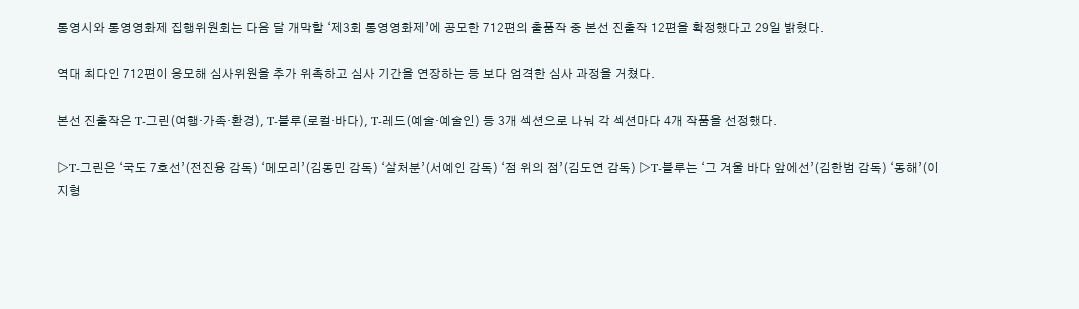통영시와 통영영화제 집행위원회는 다음 달 개막할 ‘제3회 통영영화제’에 공모한 712편의 출품작 중 본선 진출작 12편을 확정했다고 29일 밝혔다.

역대 최다인 712편이 응모해 심사위원을 추가 위촉하고 심사 기간을 연장하는 등 보다 엄격한 심사 과정을 거쳤다.

본선 진출작은 T-그린(여행·가족·환경), T-블루(로컬·바다), T-레드(예술·예술인) 등 3개 섹션으로 나눠 각 섹션마다 4개 작품을 선정했다.

▷T-그린은 ‘국도 7호선’(전진융 감독) ‘메모리’(김동민 감독) ‘살처분’(서예인 감독) ‘점 위의 점’(김도연 감독) ▷T-블루는 ‘그 겨울 바다 앞에선’(김한범 감독) ‘동해’(이지형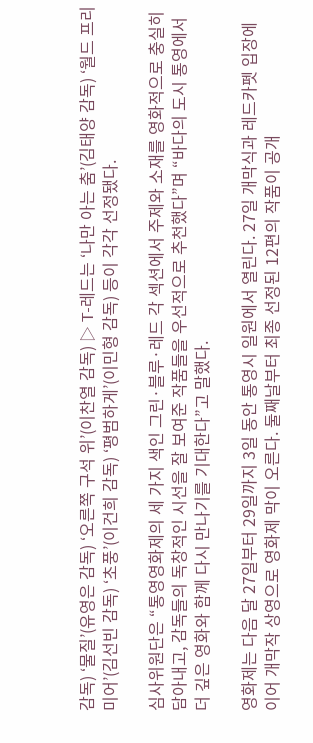감독) ‘물질’(유영은 감독) ‘오른쪽 구석 위’(이찬열 감독) ▷ T-레드는 ‘나만 아는 춤’(김태양 감독) ‘월드 프리미어’(김선빈 감독) ‘초풍’(이건희 감독) ‘평범하게’(이민형 감독) 등이 각각 선정됐다.

심사위원단은 “통영영화제의 세 가지 색인 그린·블루·레드 각 섹션에서 주제와 소재를 영화적으로 충실히 담아내고, 감독들의 독창적인 시선을 잘 보여준 작품들을 우선적으로 추천했다”며 “바다의 도시 통영에서 더 깊은 영화와 함께 다시 만나기를 기대한다”고 말했다.

영화제는 다음 달 27일부터 29일까지 3일 동안 통영시 일원에서 열린다. 27일 개막식과 레드카펫 입장에 이어 개막작 상영으로 영화제 막이 오른다. 둘째날부터 최종 선정된 12편의 작품이 공개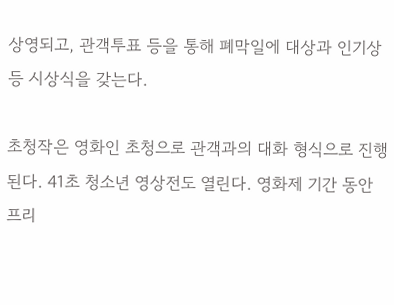상영되고, 관객투표 등을 통해 폐막일에 대상과 인기상 등 시상식을 갖는다.

초청작은 영화인 초청으로 관객과의 대화 형식으로 진행된다. 41초 청소년 영상전도 열린다. 영화제 기간 동안 프리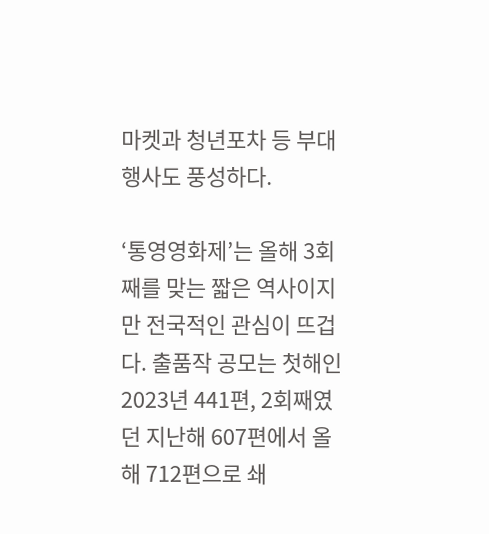마켓과 청년포차 등 부대행사도 풍성하다.

‘통영영화제’는 올해 3회째를 맞는 짧은 역사이지만 전국적인 관심이 뜨겁다. 출품작 공모는 첫해인 2023년 441편, 2회째였던 지난해 607편에서 올해 712편으로 쇄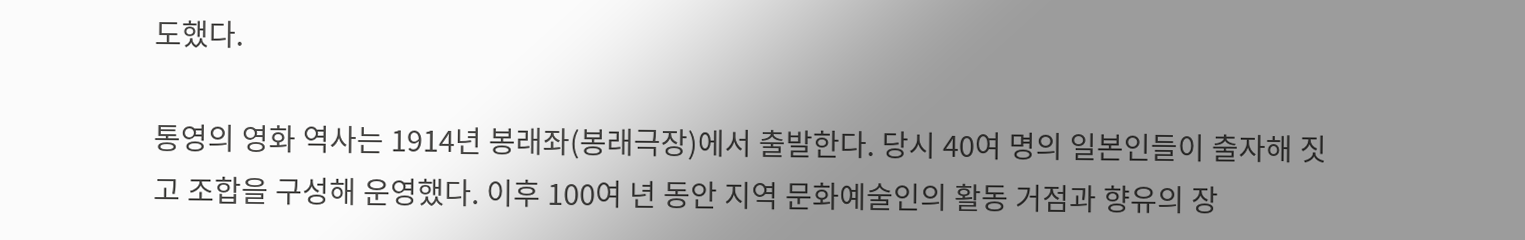도했다.

통영의 영화 역사는 1914년 봉래좌(봉래극장)에서 출발한다. 당시 40여 명의 일본인들이 출자해 짓고 조합을 구성해 운영했다. 이후 100여 년 동안 지역 문화예술인의 활동 거점과 향유의 장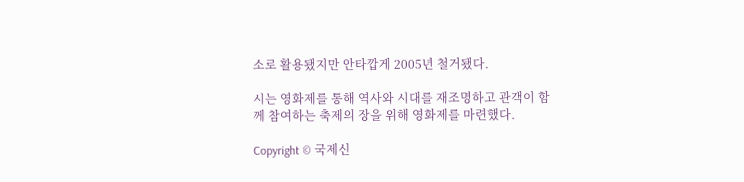소로 활용됐지만 안타깝게 2005년 철거됐다.

시는 영화제를 통해 역사와 시대를 재조명하고 관객이 함께 참여하는 축제의 장을 위해 영화제를 마련했다.

Copyright © 국제신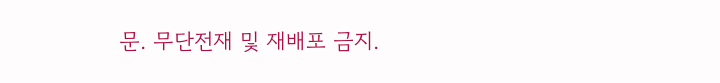문. 무단전재 및 재배포 금지.